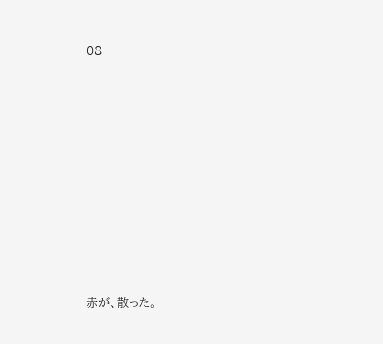08














赤が、散った。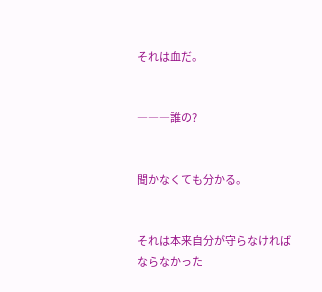それは血だ。


―――誰の?


聞かなくても分かる。


それは本来自分が守らなければならなかった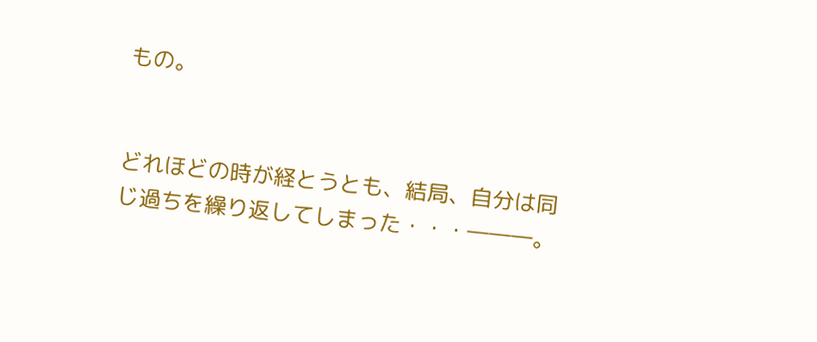もの。


どれほどの時が経とうとも、結局、自分は同じ過ちを繰り返してしまった・・・―――。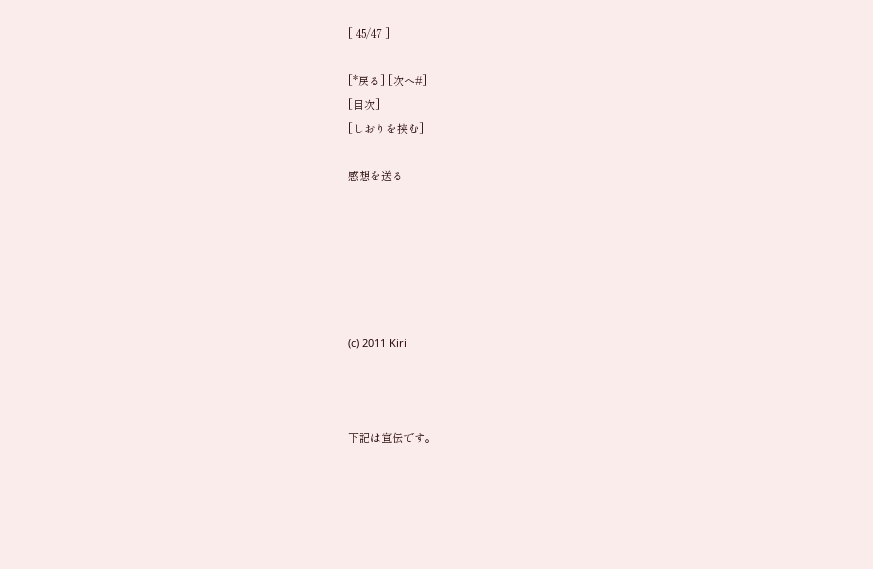[ 45/47 ]

[*戻る] [次へ#]
[目次]
[しおりを挟む]

感想を送る






(c) 2011 Kiri



下記は宣伝です。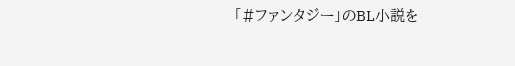「#ファンタジー」のBL小説を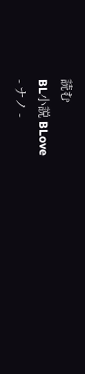読む
BL小説 BLove
- ナノ -